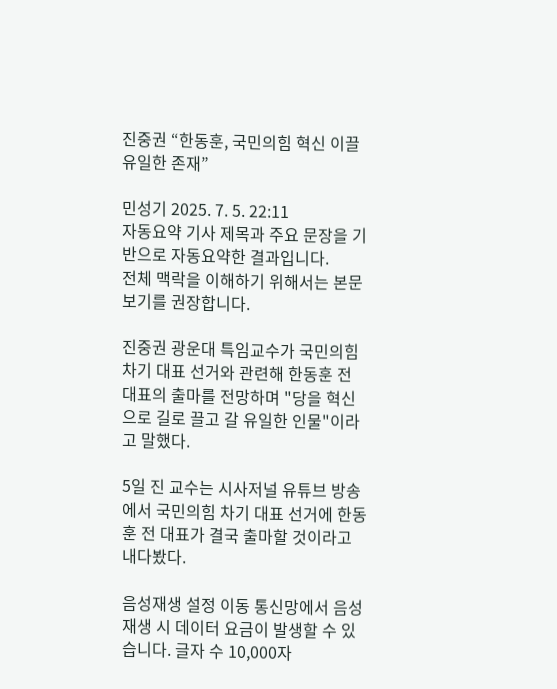진중권 “한동훈, 국민의힘 혁신 이끌 유일한 존재”

민성기 2025. 7. 5. 22:11
자동요약 기사 제목과 주요 문장을 기반으로 자동요약한 결과입니다.
전체 맥락을 이해하기 위해서는 본문 보기를 권장합니다.

진중권 광운대 특임교수가 국민의힘 차기 대표 선거와 관련해 한동훈 전 대표의 출마를 전망하며 "당을 혁신으로 길로 끌고 갈 유일한 인물"이라고 말했다.

5일 진 교수는 시사저널 유튜브 방송에서 국민의힘 차기 대표 선거에 한동훈 전 대표가 결국 출마할 것이라고 내다봤다.

음성재생 설정 이동 통신망에서 음성 재생 시 데이터 요금이 발생할 수 있습니다. 글자 수 10,000자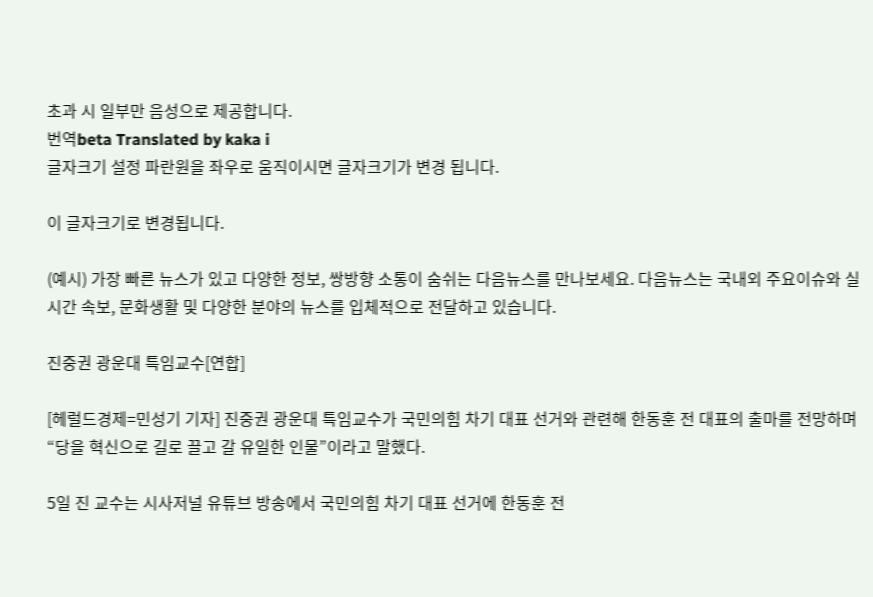초과 시 일부만 음성으로 제공합니다.
번역beta Translated by kaka i
글자크기 설정 파란원을 좌우로 움직이시면 글자크기가 변경 됩니다.

이 글자크기로 변경됩니다.

(예시) 가장 빠른 뉴스가 있고 다양한 정보, 쌍방향 소통이 숨쉬는 다음뉴스를 만나보세요. 다음뉴스는 국내외 주요이슈와 실시간 속보, 문화생활 및 다양한 분야의 뉴스를 입체적으로 전달하고 있습니다.

진중권 광운대 특임교수[연합]

[헤럴드경제=민성기 기자] 진중권 광운대 특임교수가 국민의힘 차기 대표 선거와 관련해 한동훈 전 대표의 출마를 전망하며 “당을 혁신으로 길로 끌고 갈 유일한 인물”이라고 말했다.

5일 진 교수는 시사저널 유튜브 방송에서 국민의힘 차기 대표 선거에 한동훈 전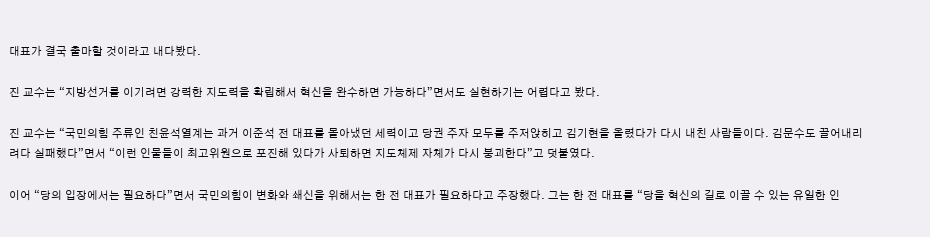대표가 결국 출마할 것이라고 내다봤다.

진 교수는 “지방선거를 이기려면 강력한 지도력을 확립해서 혁신을 완수하면 가능하다”면서도 실현하기는 어렵다고 봤다.

진 교수는 “국민의힘 주류인 친윤석열계는 과거 이준석 전 대표를 몰아냈던 세력이고 당권 주자 모두를 주저앉히고 김기현을 올렸다가 다시 내친 사람들이다. 김문수도 끌어내리려다 실패했다”면서 “이런 인물들이 최고위원으로 포진해 있다가 사퇴하면 지도체제 자체가 다시 붕괴한다”고 덧붙였다.

이어 “당의 입장에서는 필요하다”면서 국민의힘이 변화와 쇄신을 위해서는 한 전 대표가 필요하다고 주장했다. 그는 한 전 대표를 “당을 혁신의 길로 이끌 수 있는 유일한 인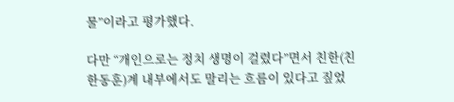물”이라고 평가했다.

다만 “개인으로는 정치 생명이 걸렸다”면서 친한(친한동훈)계 내부에서도 말리는 흐름이 있다고 짚었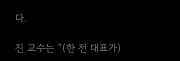다.

진 교수는 “(한 전 대표가)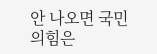안 나오면 국민의힘은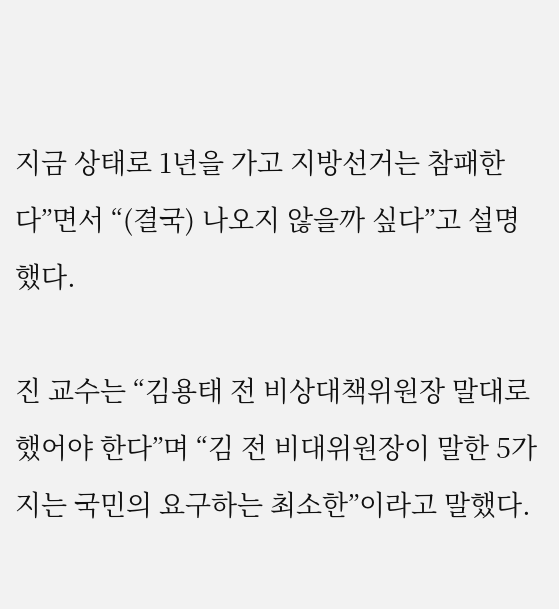지금 상태로 1년을 가고 지방선거는 참패한다”면서 “(결국) 나오지 않을까 싶다”고 설명했다.

진 교수는 “김용태 전 비상대책위원장 말대로 했어야 한다”며 “김 전 비대위원장이 말한 5가지는 국민의 요구하는 최소한”이라고 말했다.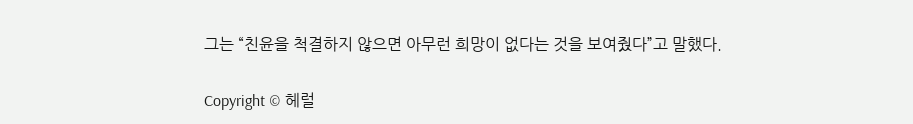그는 “친윤을 척결하지 않으면 아무런 희망이 없다는 것을 보여줬다”고 말했다.

Copyright © 헤럴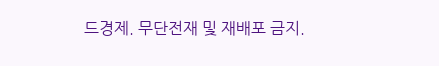드경제. 무단전재 및 재배포 금지.